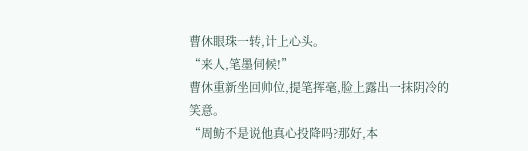曹休眼珠一转,计上心头。
“来人,笔墨伺候!”
曹休重新坐回帅位,提笔挥毫,脸上露出一抹阴冷的笑意。
“周鲂不是说他真心投降吗?那好,本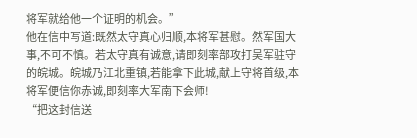将军就给他一个证明的机会。”
他在信中写道:既然太守真心归顺,本将军甚慰。然军国大事,不可不慎。若太守真有诚意,请即刻率部攻打吴军驻守的皖城。皖城乃江北重镇,若能拿下此城,献上守将首级,本将军便信你赤诚,即刻率大军南下会师!
“把这封信送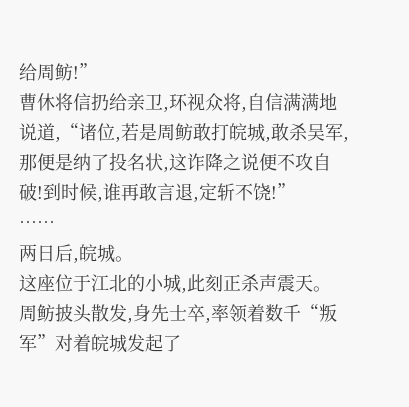给周鲂!”
曹休将信扔给亲卫,环视众将,自信满满地说道,“诸位,若是周鲂敢打皖城,敢杀吴军,那便是纳了投名状,这诈降之说便不攻自破!到时候,谁再敢言退,定斩不饶!”
……
两日后,皖城。
这座位于江北的小城,此刻正杀声震天。
周鲂披头散发,身先士卒,率领着数千“叛军”对着皖城发起了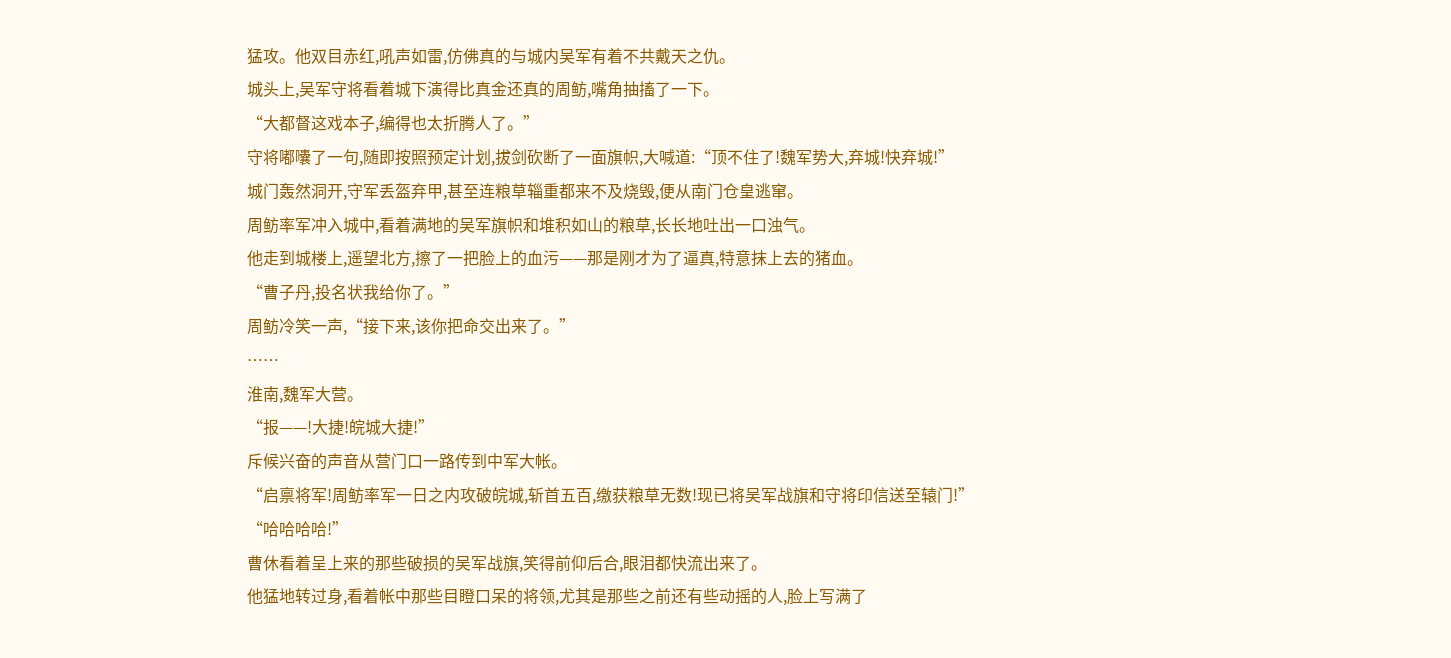猛攻。他双目赤红,吼声如雷,仿佛真的与城内吴军有着不共戴天之仇。
城头上,吴军守将看着城下演得比真金还真的周鲂,嘴角抽搐了一下。
“大都督这戏本子,编得也太折腾人了。”
守将嘟囔了一句,随即按照预定计划,拔剑砍断了一面旗帜,大喊道:“顶不住了!魏军势大,弃城!快弃城!”
城门轰然洞开,守军丢盔弃甲,甚至连粮草辎重都来不及烧毁,便从南门仓皇逃窜。
周鲂率军冲入城中,看着满地的吴军旗帜和堆积如山的粮草,长长地吐出一口浊气。
他走到城楼上,遥望北方,擦了一把脸上的血污——那是刚才为了逼真,特意抹上去的猪血。
“曹子丹,投名状我给你了。”
周鲂冷笑一声,“接下来,该你把命交出来了。”
……
淮南,魏军大营。
“报——!大捷!皖城大捷!”
斥候兴奋的声音从营门口一路传到中军大帐。
“启禀将军!周鲂率军一日之内攻破皖城,斩首五百,缴获粮草无数!现已将吴军战旗和守将印信送至辕门!”
“哈哈哈哈!”
曹休看着呈上来的那些破损的吴军战旗,笑得前仰后合,眼泪都快流出来了。
他猛地转过身,看着帐中那些目瞪口呆的将领,尤其是那些之前还有些动摇的人,脸上写满了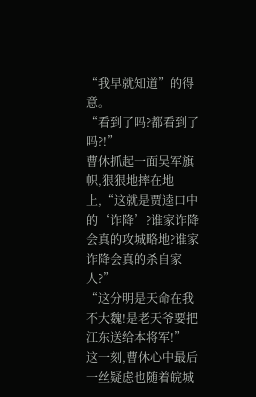“我早就知道”的得意。
“看到了吗?都看到了吗?!”
曹休抓起一面吴军旗帜,狠狠地摔在地上,“这就是贾逵口中的‘诈降’?谁家诈降会真的攻城略地?谁家诈降会真的杀自家人?”
“这分明是天命在我不大魏!是老天爷要把江东送给本将军!”
这一刻,曹休心中最后一丝疑虑也随着皖城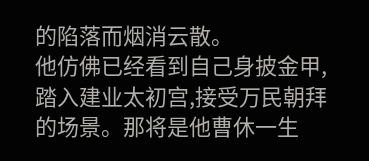的陷落而烟消云散。
他仿佛已经看到自己身披金甲,踏入建业太初宫,接受万民朝拜的场景。那将是他曹休一生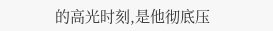的高光时刻,是他彻底压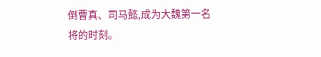倒曹真、司马懿,成为大魏第一名将的时刻。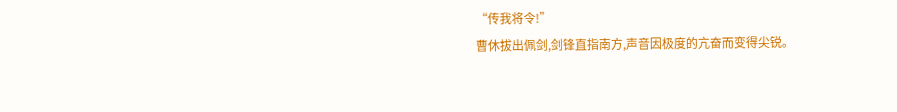“传我将令!”
曹休拔出佩剑,剑锋直指南方,声音因极度的亢奋而变得尖锐。